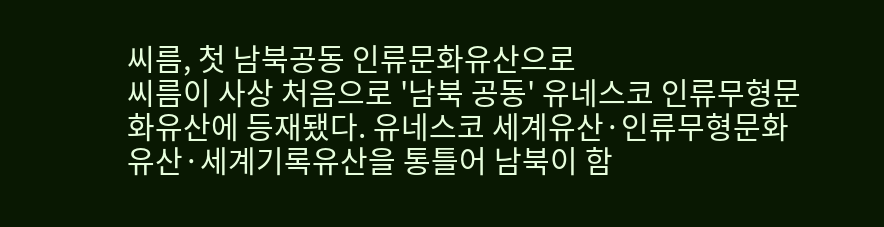씨름, 첫 남북공동 인류문화유산으로
씨름이 사상 처음으로 '남북 공동' 유네스코 인류무형문화유산에 등재됐다. 유네스코 세계유산·인류무형문화유산·세계기록유산을 통틀어 남북이 함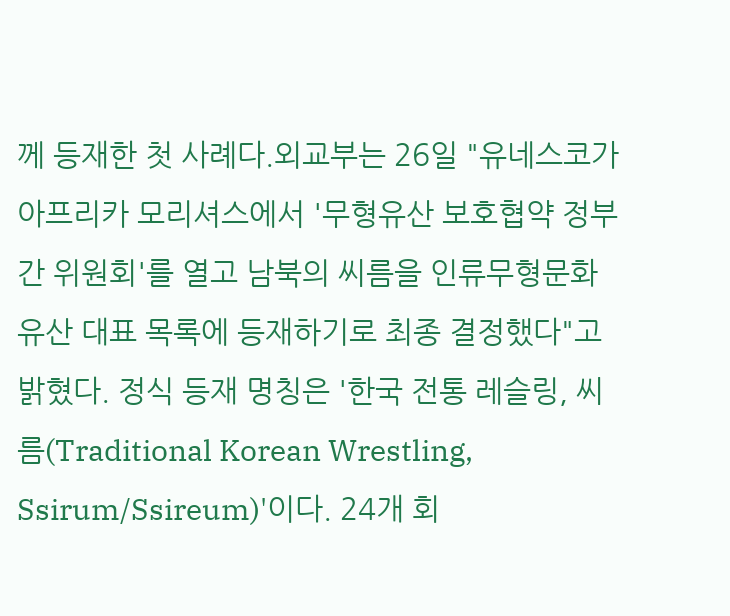께 등재한 첫 사례다.외교부는 26일 "유네스코가 아프리카 모리셔스에서 '무형유산 보호협약 정부 간 위원회'를 열고 남북의 씨름을 인류무형문화유산 대표 목록에 등재하기로 최종 결정했다"고 밝혔다. 정식 등재 명칭은 '한국 전통 레슬링, 씨름(Traditional Korean Wrestling, Ssirum/Ssireum)'이다. 24개 회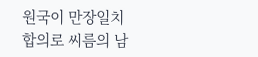원국이 만장일치 합의로 씨름의 남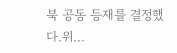북 공동 등재를 결정했다.위...